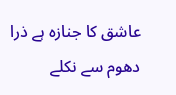عاشق کا جنازہ ہے ذرا دھوم سے نکلے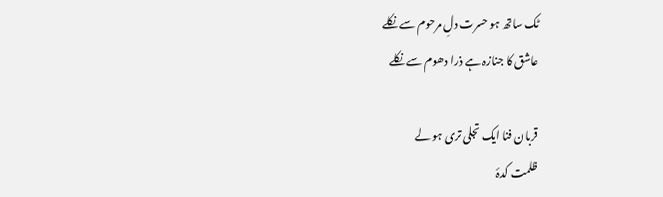ٹک ساتھ ہو حسرت دلِ مرحوم سے نکلے
عاشق کا جنازہ ہے ذرا دھوم سے نکلے

قربان فنا ایک تجلی تری ہو لے
ظلمت کدۂ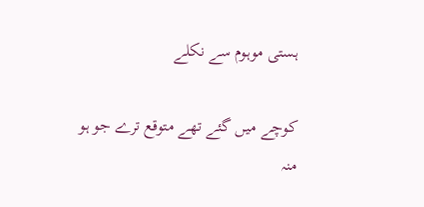ہستی موہوم سے نکلے

کوچے میں گئے تھے متوقع ترے جو ہو
منہ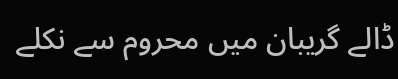ڈالے گریبان میں محروم سے نکلے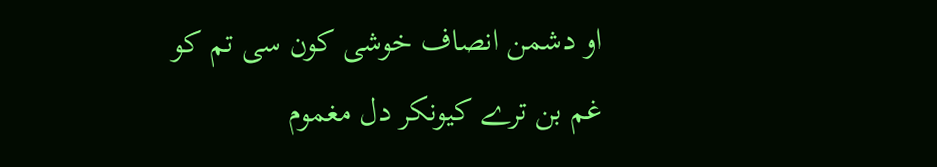او دشمن انصاف خوشی کون سی تم کو
غم بن ترے کیونکر دل مغموم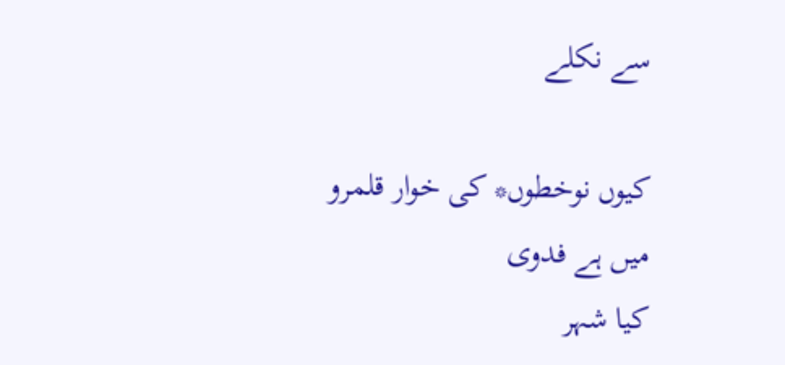سے نکلے

کیوں نوخطوں* کی خوار قلمرو میں ہے فدوی
کیا شہر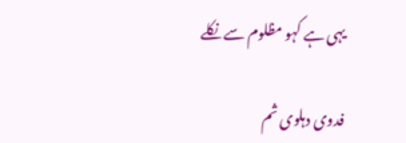یہی ہے کہو مظلوم سے نکلے

فدوی دہلوی ثم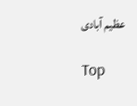عظیم آبادی

Top